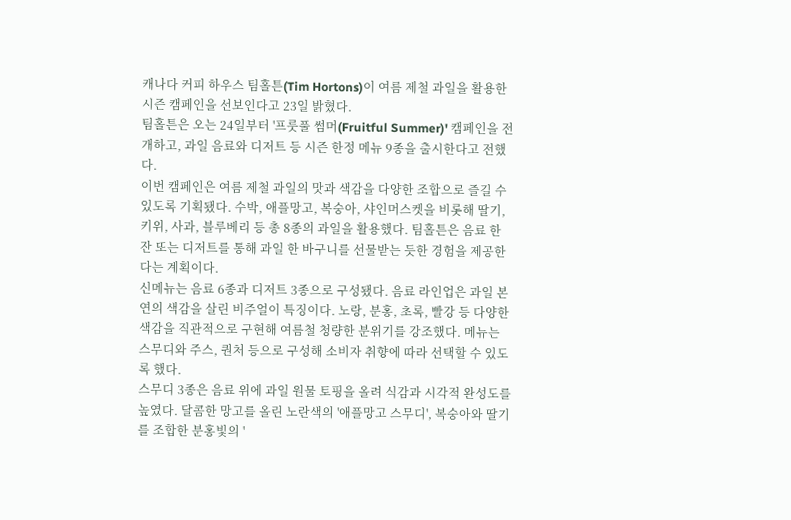캐나다 커피 하우스 팀홀튼(Tim Hortons)이 여름 제철 과일을 활용한 시즌 캠페인을 선보인다고 23일 밝혔다.
팀홀튼은 오는 24일부터 '프룻풀 썸머(Fruitful Summer)' 캠페인을 전개하고, 과일 음료와 디저트 등 시즌 한정 메뉴 9종을 출시한다고 전했다.
이번 캠페인은 여름 제철 과일의 맛과 색감을 다양한 조합으로 즐길 수 있도록 기획됐다. 수박, 애플망고, 복숭아, 샤인머스켓을 비롯해 딸기, 키위, 사과, 블루베리 등 총 8종의 과일을 활용했다. 팀홀튼은 음료 한 잔 또는 디저트를 통해 과일 한 바구니를 선물받는 듯한 경험을 제공한다는 계획이다.
신메뉴는 음료 6종과 디저트 3종으로 구성됐다. 음료 라인업은 과일 본연의 색감을 살린 비주얼이 특징이다. 노랑, 분홍, 초록, 빨강 등 다양한 색감을 직관적으로 구현해 여름철 청량한 분위기를 강조했다. 메뉴는 스무디와 주스, 퀀처 등으로 구성해 소비자 취향에 따라 선택할 수 있도록 했다.
스무디 3종은 음료 위에 과일 원물 토핑을 올려 식감과 시각적 완성도를 높였다. 달콤한 망고를 올린 노란색의 '애플망고 스무디', 복숭아와 딸기를 조합한 분홍빛의 '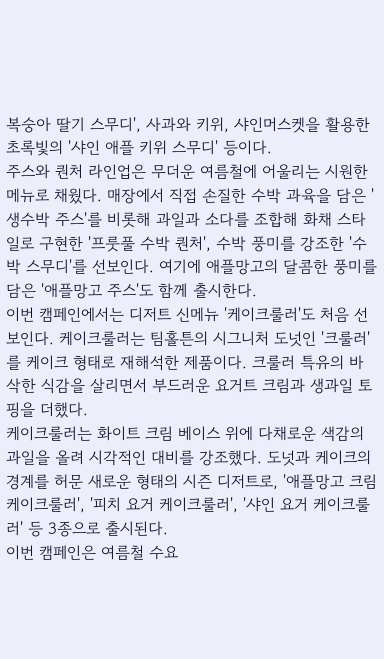복숭아 딸기 스무디', 사과와 키위, 샤인머스켓을 활용한 초록빛의 '샤인 애플 키위 스무디' 등이다.
주스와 퀀처 라인업은 무더운 여름철에 어울리는 시원한 메뉴로 채웠다. 매장에서 직접 손질한 수박 과육을 담은 '생수박 주스'를 비롯해 과일과 소다를 조합해 화채 스타일로 구현한 '프룻풀 수박 퀀처', 수박 풍미를 강조한 '수박 스무디'를 선보인다. 여기에 애플망고의 달콤한 풍미를 담은 '애플망고 주스'도 함께 출시한다.
이번 캠페인에서는 디저트 신메뉴 '케이크룰러'도 처음 선보인다. 케이크룰러는 팀홀튼의 시그니처 도넛인 '크룰러'를 케이크 형태로 재해석한 제품이다. 크룰러 특유의 바삭한 식감을 살리면서 부드러운 요거트 크림과 생과일 토핑을 더했다.
케이크룰러는 화이트 크림 베이스 위에 다채로운 색감의 과일을 올려 시각적인 대비를 강조했다. 도넛과 케이크의 경계를 허문 새로운 형태의 시즌 디저트로, '애플망고 크림 케이크룰러', '피치 요거 케이크룰러', '샤인 요거 케이크룰러' 등 3종으로 출시된다.
이번 캠페인은 여름철 수요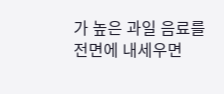가 높은 과일 음료를 전면에 내세우면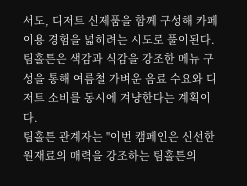서도, 디저트 신제품을 함께 구성해 카페 이용 경험을 넓히려는 시도로 풀이된다. 팀홀튼은 색감과 식감을 강조한 메뉴 구성을 통해 여름철 가벼운 음료 수요와 디저트 소비를 동시에 겨냥한다는 계획이다.
팀홀튼 관계자는 "이번 캠페인은 신선한 원재료의 매력을 강조하는 팀홀튼의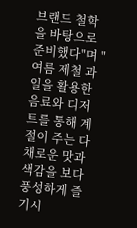브랜드 철학을 바탕으로 준비했다"며 "여름 제철 과일을 활용한 음료와 디저트를 통해 계절이 주는 다채로운 맛과 색감을 보다 풍성하게 즐기시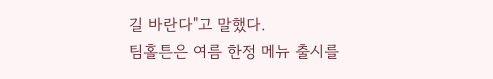길 바란다"고 말했다.
팀홀튼은 여름 한정 메뉴 출시를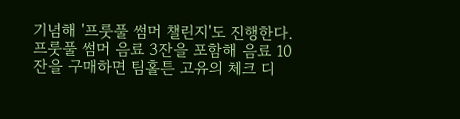기념해 '프룻풀 썸머 챌린지'도 진행한다. 프룻풀 썸머 음료 3잔을 포함해 음료 10잔을 구매하면 팀홀튼 고유의 체크 디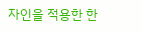자인을 적용한 한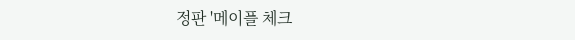정판 '메이플 체크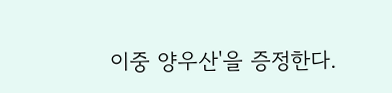이중 양우산'을 증정한다.